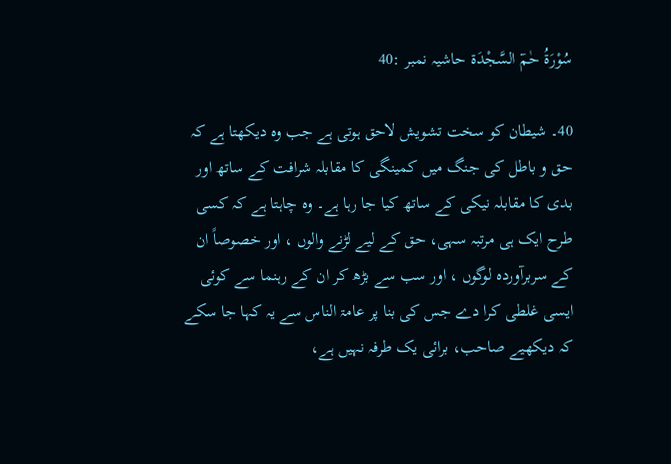سُوْرَةُ حٰمٓ السَّجْدَة حاشیہ نمبر :40

40۔ شیطان کو سخت تشویش لاحق ہوتی ہے جب وہ دیکھتا ہے کہ حق و باطل کی جنگ میں کمینگی کا مقابلہ شرافت کے ساتھ اور بدی کا مقابلہ نیکی کے ساتھ کیا جا رہا ہے۔ وہ چاہتا ہے کہ کسی طرح ایک ہی مرتبہ سہی، حق کے لیے لڑنے والوں ، اور خصوصاً ان کے سربرآوردہ لوگوں ، اور سب سے بڑھ کر ان کے رہنما سے کوئی ایسی غلطی کرا دے جس کی بنا پر عامۃ الناس سے یہ کہا جا سکے کہ دیکھیے صاحب، برائی یک طرفہ نہیں ہے،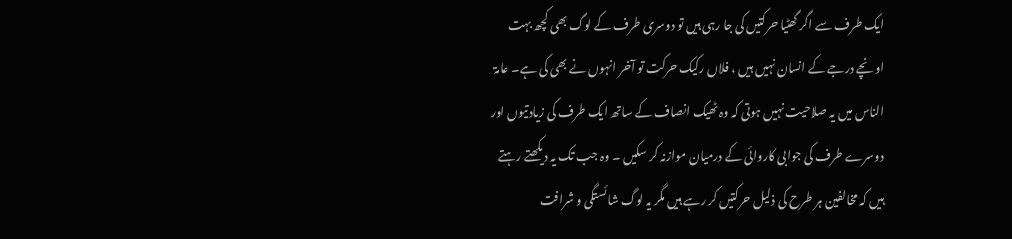ایک طرف سے اگر گھٹیا حرکتیں کی جا رہی ہیں تو دوسری طرف کے لوگ بھی کچھ بہت اونچے درجے کے انسان نہیں ہیں ، فلاں رکیک حرکت تو آخر انہوں نے بھی کی ہے۔ عامۃ الناس میں یہ صلاحیت نہیں ہوتی کہ وہ ٹھیک انصاف کے ساتھ ایک طرف کی زیادتیوں اور دوسرے طرف کی جوابی کاروائی کے درمیان موازنہ کر سکیں ۔ وہ جب تک یہ دیکھتے رہتے ہیں کہ مخالفین ہر طرح کی ذلیل حرکتیں کر رہے ہیں مگر یہ لوگ شائستگی و شرافت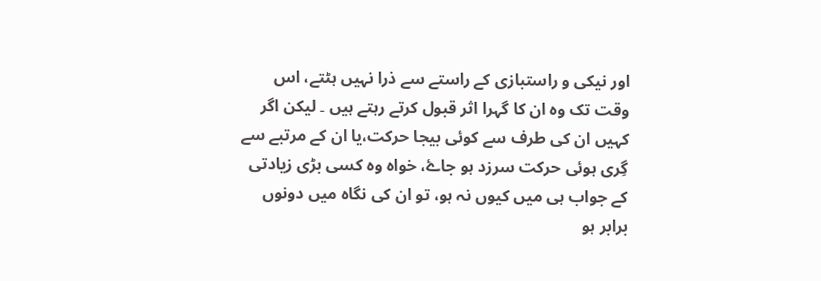اور نیکی و راستبازی کے راستے سے ذرا نہیں ہٹتے، اس وقت تک وہ ان کا گہرا اثر قبول کرتے رہتے ہیں ۔ لیکن اگر کہیں ان کی طرف سے کوئی بیجا حرکت،یا ان کے مرتبے سے گِری ہوئی حرکت سرزد ہو جاۓ، خواہ وہ کسی بڑی زیادتی کے جواب ہی میں کیوں نہ ہو، تو ان کی نگاہ میں دونوں برابر ہو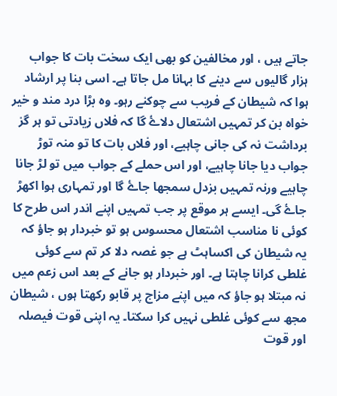جاتے ہیں ، اور مخالفین کو بھی ایک سخت بات کا جواب ہزار گالیوں سے دینے کا بہانا مل جاتا ہے۔ اسی بنا پر ارشاد ہوا کہ شیطان کے فریب سے چوکنے رہو۔ وہ بڑا درد مند و خیر خواہ بن کر تمہیں اشتعال دلاۓ گا کہ فلاں زیادتی تو ہر گز برداشت نہ کی جانی چاہیے، اور فلاں بات کا تو منہ توڑ جواب دیا جانا چاہیے، اور اس حملے کے جواب میں تو لڑ جانا چاہیے ورنہ تمہیں بزدل سمجھا جاۓ گا اور تمہاری ہوا اکھڑ جاۓ گی۔ ایسے ہر موقع پر جب تمہیں اپنے اندر اس طرح کا کوئی نا مناسب اشتعال محسوس ہو تو خبردار ہو جاؤ کہ یہ شیطان کی اکساہٹ ہے جو غصہ دلا کر تم سے کوئی غلطی کرانا چاہتا ہے۔ اور خبردار ہو جانے کے بعد اس زعم میں نہ مبتلا ہو جاؤ کہ میں اپنے مزاج پر قابو رکھتا ہوں ، شیطان مجھ سے کوئی غلطی نہیں کرا سکتا۔ یہ اپنی قوت فیصلہ اور قوت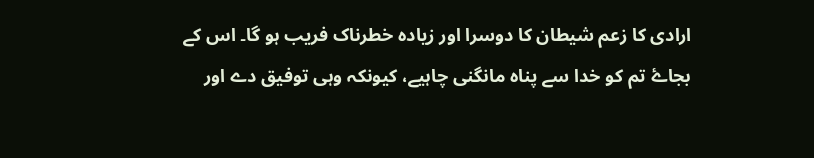ارادی کا زعم شیطان کا دوسرا اور زیادہ خطرناک فریب ہو گا۔ اس کے بجاۓ تم کو خدا سے پناہ مانگنی چاہیے، کیونکہ وہی توفیق دے اور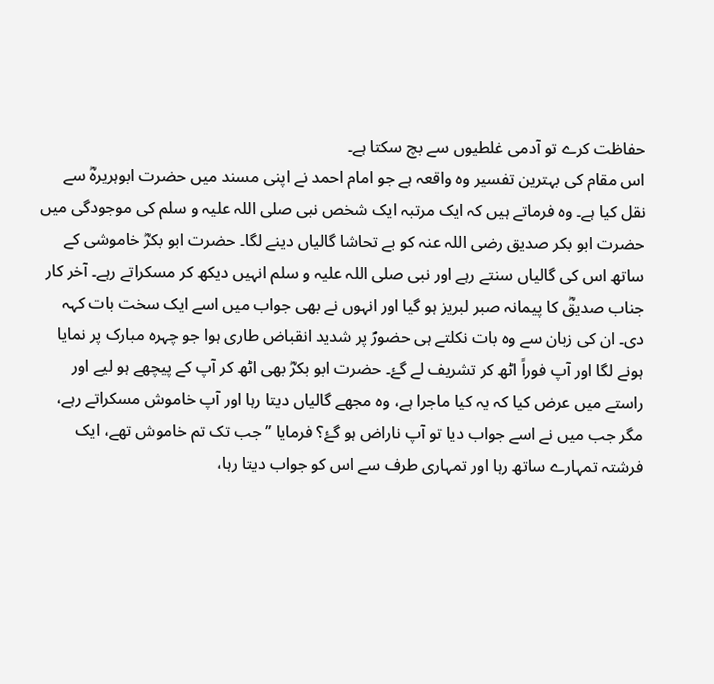حفاظت کرے تو آدمی غلطیوں سے بچ سکتا ہے۔
اس مقام کی بہترین تفسیر وہ واقعہ ہے جو امام احمد نے اپنی مسند میں حضرت ابوہریرہؓ سے نقل کیا ہے۔ وہ فرماتے ہیں کہ ایک مرتبہ ایک شخص نبی صلی اللہ علیہ و سلم کی موجودگی میں حضرت ابو بکر صدیق رضی اللہ عنہ کو بے تحاشا گالیاں دینے لگا۔ حضرت ابو بکرؓ خاموشی کے ساتھ اس کی گالیاں سنتے رہے اور نبی صلی اللہ علیہ و سلم انہیں دیکھ کر مسکراتے رہے۔ آخر کار جناب صدیقؓ کا پیمانہ صبر لبریز ہو گیا اور انہوں نے بھی جواب میں اسے ایک سخت بات کہہ دی۔ ان کی زبان سے وہ بات نکلتے ہی حضورؐ پر شدید انقباض طاری ہوا جو چہرہ مبارک پر نمایا ہونے لگا اور آپ فوراً اٹھ کر تشریف لے گۓ۔ حضرت ابو بکرؓ بھی اٹھ کر آپ کے پیچھے ہو لیے اور راستے میں عرض کیا کہ یہ کیا ماجرا ہے، وہ مجھے گالیاں دیتا رہا اور آپ خاموش مسکراتے رہے، مگر جب میں نے اسے جواب دیا تو آپ ناراض ہو گۓ؟ فرمایا ’’ جب تک تم خاموش تھے، ایک فرشتہ تمہارے ساتھ رہا اور تمہاری طرف سے اس کو جواب دیتا رہا،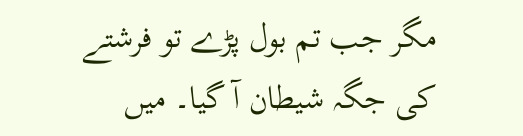مگر جب تم بول پڑے تو فرشتے کی جگہ شیطان آ گیا۔ میں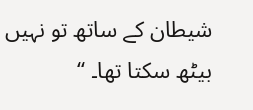شیطان کے ساتھ تو نہیں بیٹھ سکتا تھا۔ ‘‘